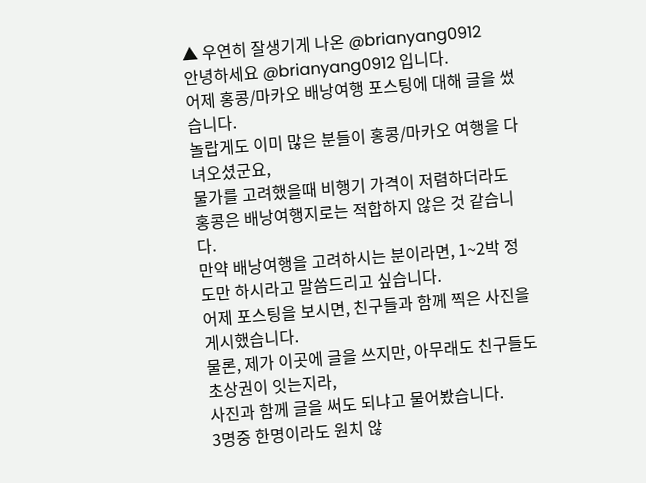▲ 우연히 잘생기게 나온 @brianyang0912
안녕하세요 @brianyang0912 입니다.
어제 홍콩/마카오 배낭여행 포스팅에 대해 글을 썼습니다.
놀랍게도 이미 많은 분들이 홍콩/마카오 여행을 다녀오셨군요,
물가를 고려했을때 비행기 가격이 저렴하더라도
홍콩은 배낭여행지로는 적합하지 않은 것 같습니다.
만약 배낭여행을 고려하시는 분이라면, 1~2박 정도만 하시라고 말씀드리고 싶습니다.
어제 포스팅을 보시면, 친구들과 함께 찍은 사진을 게시했습니다.
물론, 제가 이곳에 글을 쓰지만, 아무래도 친구들도 초상권이 잇는지라,
사진과 함께 글을 써도 되냐고 물어봤습니다.
3명중 한명이라도 원치 않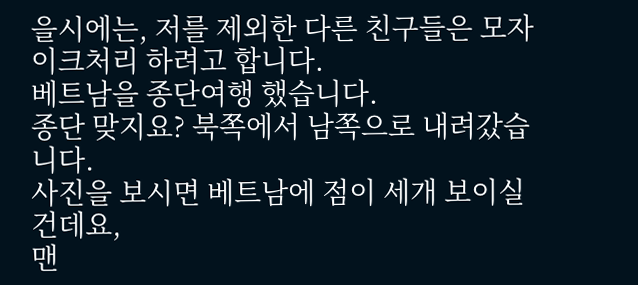을시에는, 저를 제외한 다른 친구들은 모자이크처리 하려고 합니다.
베트남을 종단여행 했습니다.
종단 맞지요? 북쪽에서 남쪽으로 내려갔습니다.
사진을 보시면 베트남에 점이 세개 보이실 건데요,
맨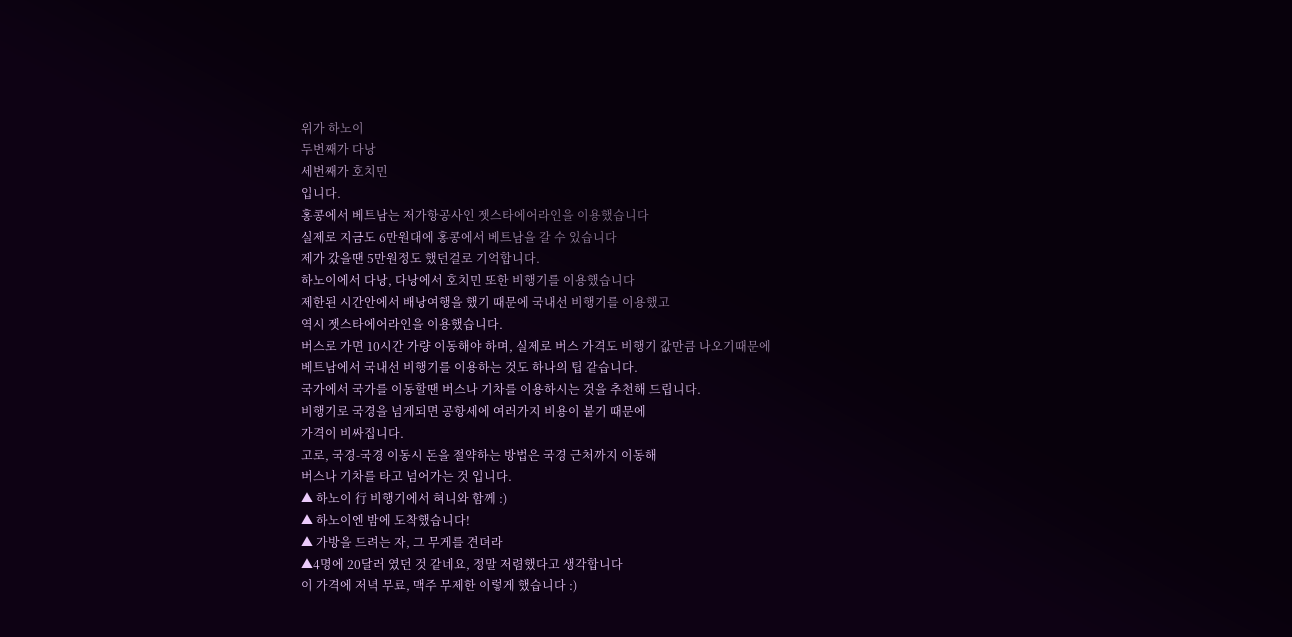위가 하노이
두번째가 다낭
세번째가 호치민
입니다.
홍콩에서 베트남는 저가항공사인 젯스타에어라인을 이용했습니다
실제로 지금도 6만원대에 홍콩에서 베트남을 갈 수 있습니다
제가 갔을땐 5만원정도 했던걸로 기억합니다.
하노이에서 다낭, 다낭에서 호치민 또한 비행기를 이용했습니다
제한된 시간안에서 배낭여행을 했기 때문에 국내선 비행기를 이용했고
역시 젯스타에어라인을 이용했습니다.
버스로 가면 10시간 가량 이동해야 하며, 실제로 버스 가격도 비행기 값만큼 나오기때문에
베트남에서 국내선 비행기를 이용하는 것도 하나의 팁 같습니다.
국가에서 국가를 이동할땐 버스나 기차를 이용하시는 것을 추천해 드립니다.
비행기로 국경을 넘게되면 공항세에 여러가지 비용이 붙기 때문에
가격이 비싸집니다.
고로, 국경-국경 이동시 돈을 절약하는 방법은 국경 근처까지 이동해
버스나 기차를 타고 넘어가는 것 입니다.
▲ 하노이 行 비행기에서 혀니와 함께 :)
▲ 하노이엔 밤에 도착했습니다!
▲ 가방을 드려는 자, 그 무게를 견뎌라
▲4명에 20달러 였던 것 같네요, 정말 저렴했다고 생각합니다
이 가격에 저녁 무료, 맥주 무제한 이렇게 했습니다 :)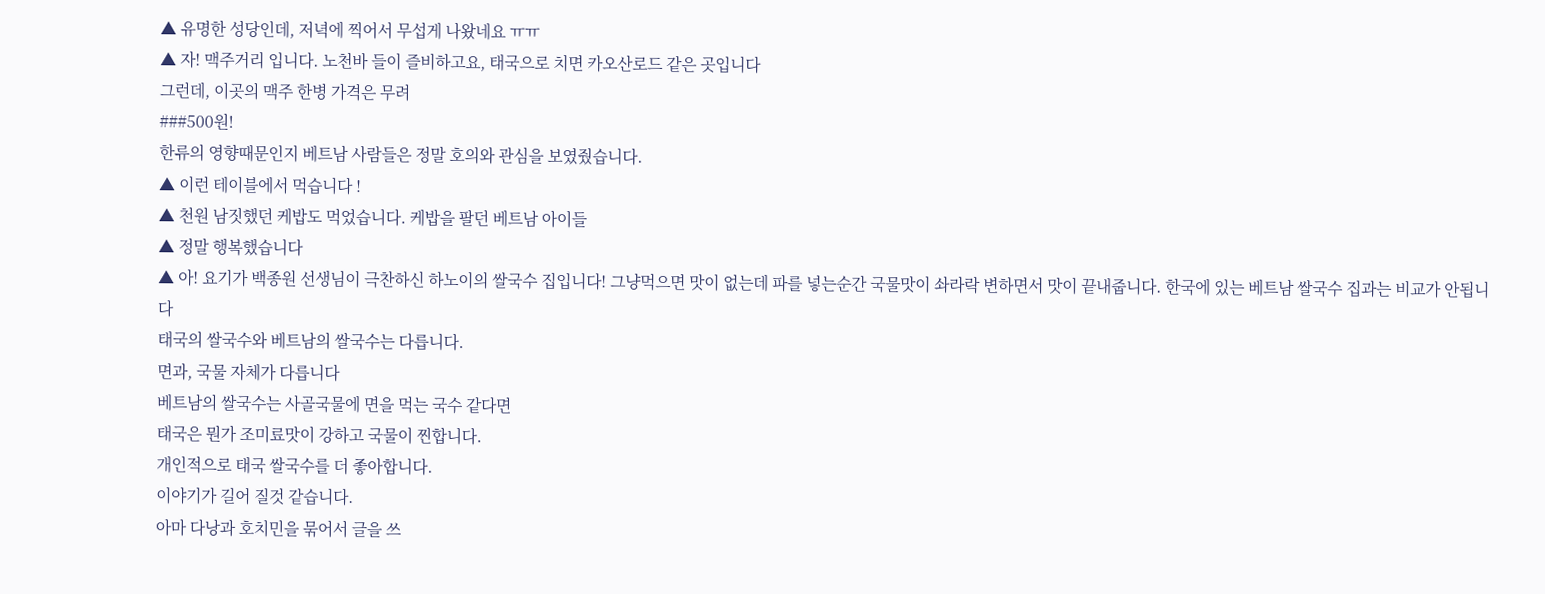▲ 유명한 성당인데, 저녁에 찍어서 무섭게 나왔네요 ㅠㅠ
▲ 자! 맥주거리 입니다. 노천바 들이 즐비하고요, 태국으로 치면 카오산로드 같은 곳입니다
그런데, 이곳의 맥주 한병 가격은 무려
###500원!
한류의 영향때문인지 베트남 사람들은 정말 호의와 관심을 보였줬습니다.
▲ 이런 테이블에서 먹습니다 !
▲ 천원 남짓했던 케밥도 먹었습니다. 케밥을 팔던 베트남 아이들
▲ 정말 행복했습니다
▲ 아! 요기가 백종원 선생님이 극찬하신 하노이의 쌀국수 집입니다! 그냥먹으면 맛이 없는데 파를 넣는순간 국물맛이 솨라락 변하면서 맛이 끝내줍니다. 한국에 있는 베트남 쌀국수 집과는 비교가 안됩니다
태국의 쌀국수와 베트남의 쌀국수는 다릅니다.
면과, 국물 자체가 다릅니다
베트남의 쌀국수는 사골국물에 면을 먹는 국수 같다면
태국은 뭔가 조미료맛이 강하고 국물이 찐합니다.
개인적으로 태국 쌀국수를 더 좋아합니다.
이야기가 길어 질것 같습니다.
아마 다낭과 호치민을 묶어서 글을 쓰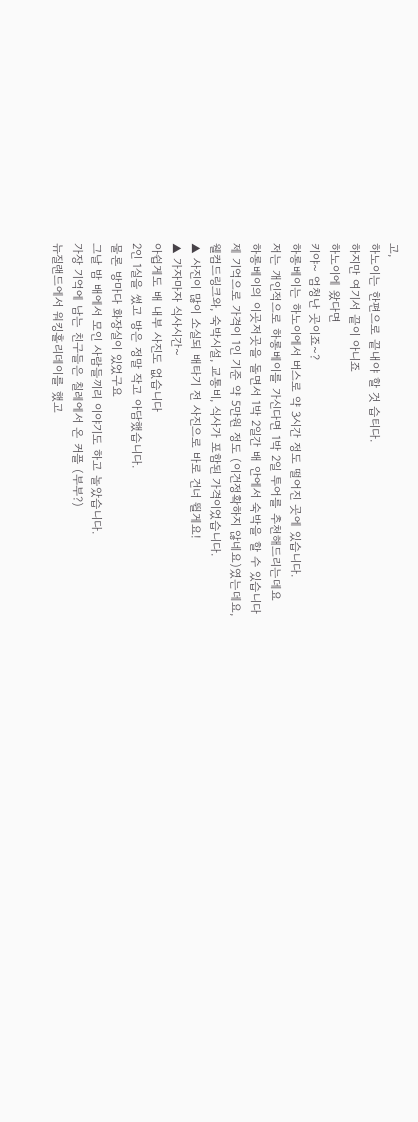고,
하노이는 한편으로 끝내야 할 것 습티다.
하지만 여기서 끝이 아니죠
하노이에 왔다면
키야~ 엄청난 곳이죠~?
하롱베이는 하노이에서 버스로 약 3시간 정도 떨어진 곳에 있습니다.
저는 개인적으로 하롱베이를 가신다면 1박 2일 투어를 추천해드리는데요
하롱베이의 이곳저곳을 돌면서 1박 2일간 배 안에서 숙박을 할 수 있습니다
제 기억으로 가격이 1인 기준 약 5만원 정도 (이건정확하지 않네요)였는데요,
웰컴드링크와, 숙박시설, 교통비, 식사가 포함된 가격이었습니다.
▲ 사진이 많이 소실되 배타기 전 사진으로 바로 건너 뛸게요!
▲ 가자마자 식사시간~
아쉽게도 배 내부 사진도 없습니다
2인 1실을 썼고 방은 정말 작고 아담했습니다.
물론 방마다 화장실이 있었구요
그날 밤 배에서 모인 사람들끼리 이야기도 하고 놀았습니다.
가장 기억에 남는 친구들은 칠레에서 온 커플 (부부?)
뉴질랜드에서 워킹홀리데이를 했고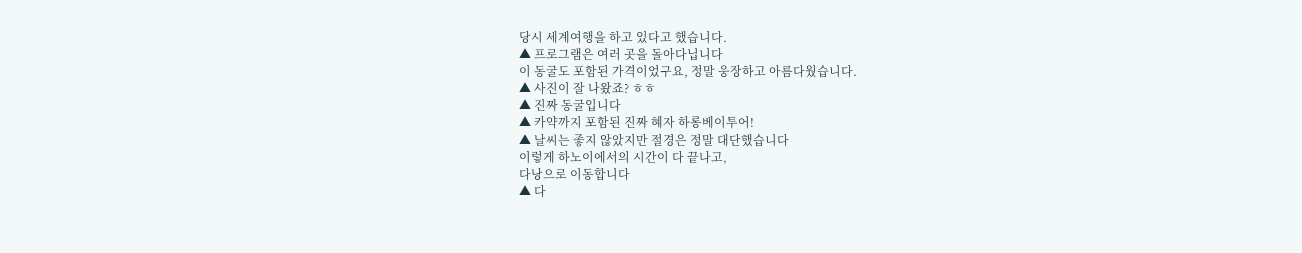당시 세계여행을 하고 있다고 했습니다.
▲ 프로그램은 여러 곳을 돌아다닙니다
이 동굴도 포함된 가격이었구요, 정말 웅장하고 아름다웠습니다.
▲ 사진이 잘 나왔죠? ㅎㅎ
▲ 진짜 동굴입니다
▲ 카약까지 포함된 진짜 혜자 하롱베이투어!
▲ 날씨는 좋지 않았지만 절경은 정말 대단했습니다
이렇게 하노이에서의 시간이 다 끝나고,
다낭으로 이동합니다
▲ 다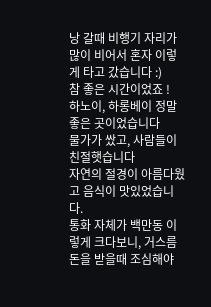낭 갈때 비행기 자리가 많이 비어서 혼자 이렇게 타고 갔습니다 :)
참 좋은 시간이었죠 !
하노이, 하롱베이 정말 좋은 곳이었습니다
물가가 쌌고, 사람들이 친절햇습니다
자연의 절경이 아름다웠고 음식이 맛있었습니다.
통화 자체가 백만동 이렇게 크다보니, 거스름돈을 받을때 조심해야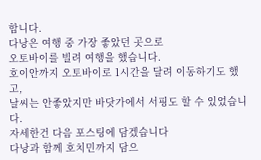합니다.
다낭은 여행 중 가장 좋았던 곳으로
오토바이를 빌려 여행을 했습니다.
호이안까지 오토바이로 1시간을 달려 이동하기도 했고,
날씨는 안좋았지만 바닷가에서 서핑도 할 수 있었습니다.
자세한건 다음 포스팅에 담겠습니다
다낭과 함께 호치민까지 담으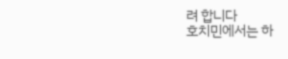려 합니다
호치민에서는 하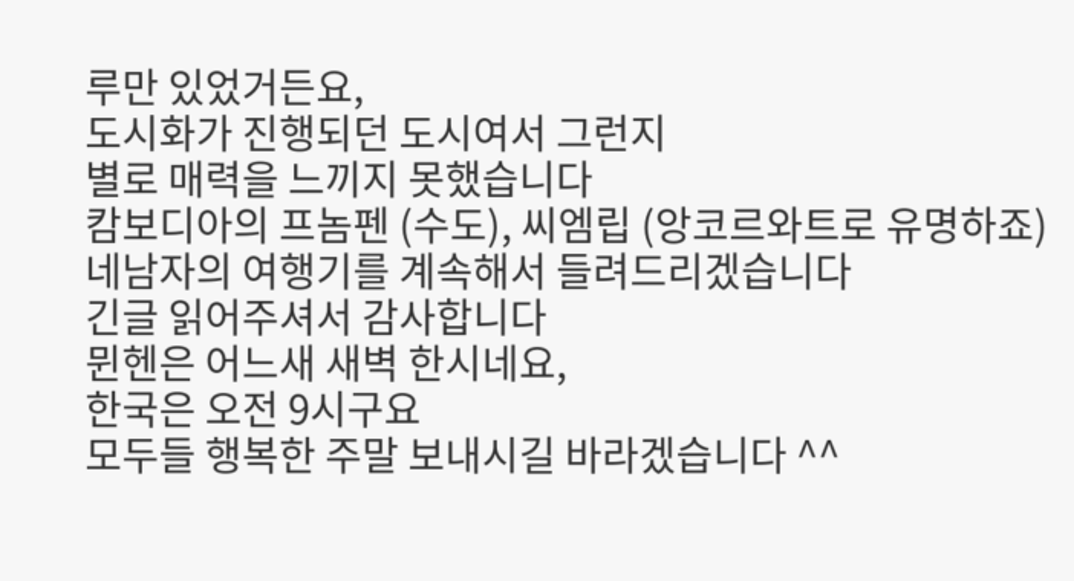루만 있었거든요,
도시화가 진행되던 도시여서 그런지
별로 매력을 느끼지 못했습니다
캄보디아의 프놈펜 (수도), 씨엠립 (앙코르와트로 유명하죠)
네남자의 여행기를 계속해서 들려드리겠습니다
긴글 읽어주셔서 감사합니다
뮌헨은 어느새 새벽 한시네요,
한국은 오전 9시구요
모두들 행복한 주말 보내시길 바라겠습니다 ^^